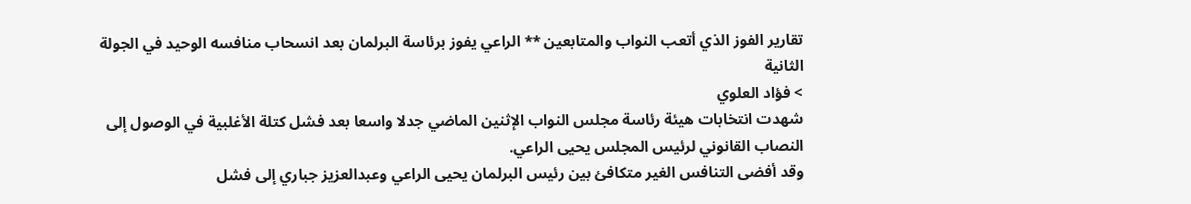تقارير الفوز الذي أتعب النواب والمتابعين ** الراعي يفوز برئاسة البرلمان بعد انسحاب منافسه الوحيد في الجولة الثانية
> فؤاد العلوي
شهدت انتخابات هيئة رئاسة مجلس النواب الإثنين الماضي جدلا واسعا بعد فشل كتلة الأغلبية في الوصول إلى النصاب القانوني لرئيس المجلس يحيى الراعي.
وقد أفضى التنافس الغير متكافئ بين رئيس البرلمان يحيى الراعي وعبدالعزيز جباري إلى فشل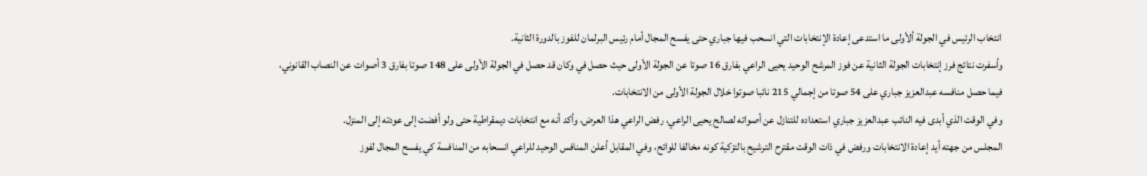انتخاب الرئيس في الجولة ألأولى ما استدعى إعادة الإنتخابات التي انسحب فيها جباري حتى يفسح المجال أمام رئيس البرلمان للفوز بالدورة الثانية.
وأسفرت نتائج فرز إنتخابات الجولة الثانية عن فوز المرشح الوحيد يحيى الراعي بفارق 16 صوتا عن الجولة الأولى حيث حصل في وكان قد حصل في الجولة الأولى على 148 صوتا بفارق 3 أصوات عن النصاب القانوني، فيما حصل منافسه عبدالعزيز جباري على 54 صوتا من إجمالي 215 نائبا صوتوا خلال الجولة الأولى من الانتخابات.
وفي الوقت الذي أبدى فيه النائب عبدالعزيز جباري استعداده للتنازل عن أصواته لصالح يحيى الراعي، رفض الراعي هذا العرض، وأكد أنه مع انتخابات ديمقراطية حتى ولو أفضت إلى عودته إلى المنزل.
المجلس من جهته أيد إعادة الانتخابات ورفض في ذات الوقت مقترح الترشيح بالتزكية كونه مخالفا للوائح، وفي المقابل أعلن المنافس الوحيد للراعي انسحابه من المنافسة كي يفسح المجال لفوز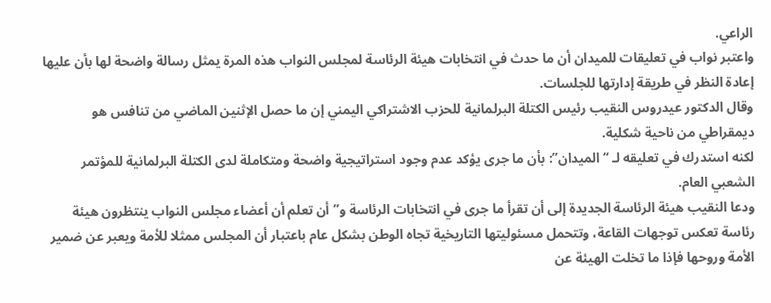الراعي.
واعتبر نواب في تعليقات للميدان أن ما حدث في انتخابات هيئة الرئاسة لمجلس النواب هذه المرة يمثل رسالة واضحة لها بأن عليها إعادة النظر في طريقة إدارتها للجلسات.
وقال الدكتور عيدروس النقيب رئيس الكتلة البرلمانية للحزب الاشتراكي اليمني إن ما حصل الإثنين الماضي من تنافس هو ديمقراطي من ناحية شكلية.
لكنه استدرك في تعليقه لـ “الميدان”: بأن ما جرى يؤكد عدم وجود استراتيجية واضحة ومتكاملة لدى الكتلة البرلمانية للمؤتمر الشعبي العام.
ودعا النقيب هيئة الرئاسة الجديدة إلى أن تقرأ ما جرى في انتخابات الرئاسة و”أن تعلم أن أعضاء مجلس النواب ينتظرون هيئة رئاسة تعكس توجهات القاعة، وتتحمل مسئوليتها التاريخية تجاه الوطن بشكل عام باعتبار أن المجلس ممثلا للأمة ويعبر عن ضمير الأمة وروحها فإذا ما تخلت الهيئة عن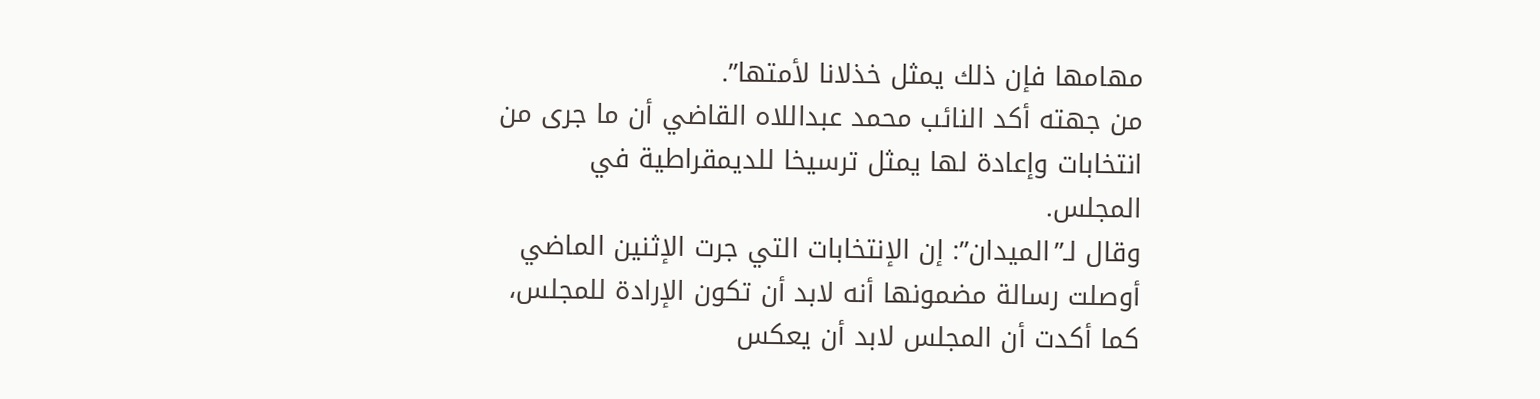مهامها فإن ذلك يمثل خذلانا لأمتها”.
من جهته أكد النائب محمد عبداللاه القاضي أن ما جرى من انتخابات وإعادة لها يمثل ترسيخا للديمقراطية في المجلس.
وقال لـ”الميدان”: إن الإنتخابات التي جرت الإثنين الماضي أوصلت رسالة مضمونها أنه لابد أن تكون الإرادة للمجلس، كما أكدت أن المجلس لابد أن يعكس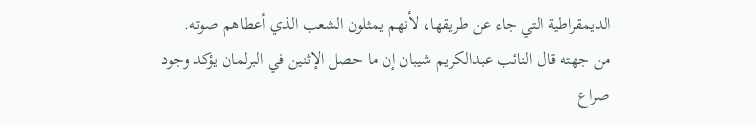الديمقراطية التي جاء عن طريقها، لأنهم يمثلون الشعب الذي أعطاهم صوته.
من جهته قال النائب عبدالكريم شيبان إن ما حصل الإثنين في البرلمان يؤكد وجود صراع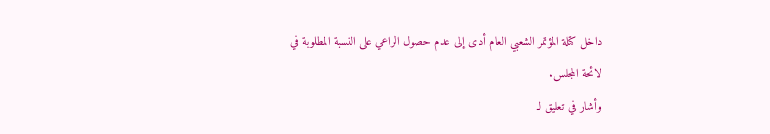داخل كتلة المؤتمر الشعبي العام أدى إلى عدم حصول الراعي على النسبة المطلوبة في لائحة المجلس.
وأشار في تعليق لـ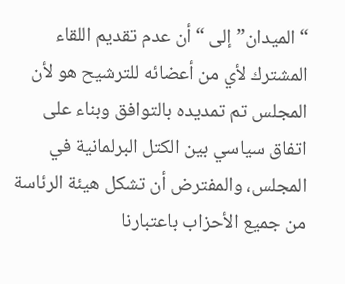“الميدان” إلى “أن عدم تقديم اللقاء المشترك لأي من أعضائه للترشيح هو لأن المجلس تم تمديده بالتوافق وبناء على اتفاق سياسي بين الكتل البرلمانية في المجلس، والمفترض أن تشكل هيئة الرئاسة من جميع الأحزاب باعتبارنا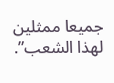جميعا ممثلين لهذا الشعب”.